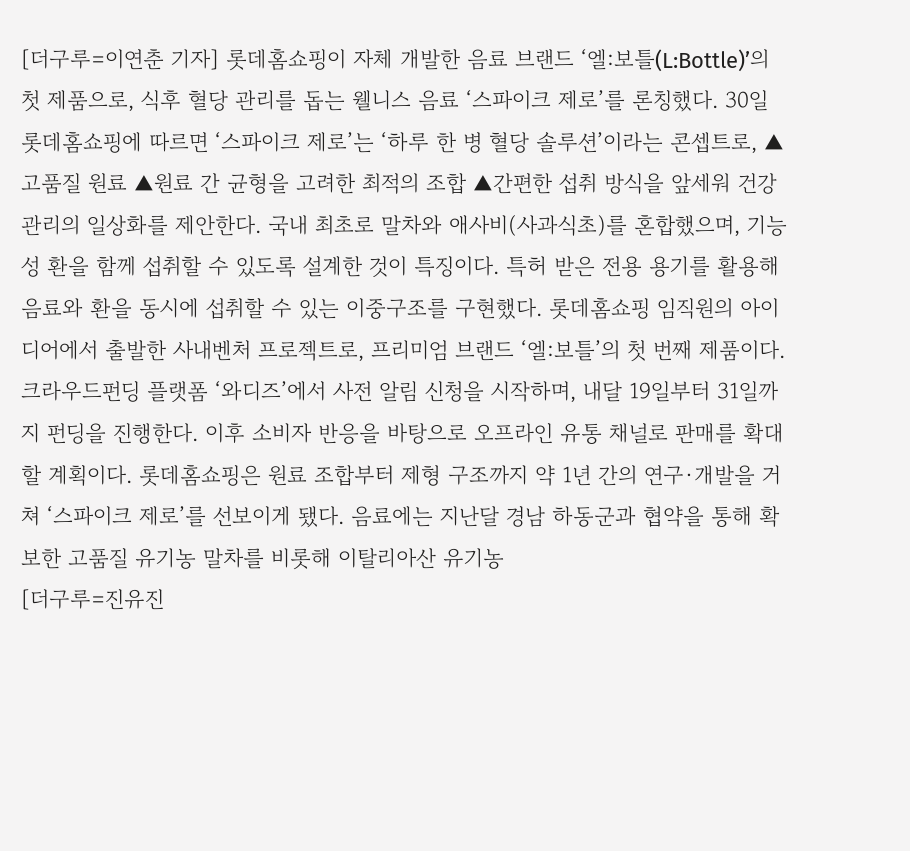[더구루=이연춘 기자] 롯데홈쇼핑이 자체 개발한 음료 브랜드 ‘엘:보틀(L:Bottle)’의 첫 제품으로, 식후 혈당 관리를 돕는 웰니스 음료 ‘스파이크 제로’를 론칭했다. 30일 롯데홈쇼핑에 따르면 ‘스파이크 제로’는 ‘하루 한 병 혈당 솔루션’이라는 콘셉트로, ▲고품질 원료 ▲원료 간 균형을 고려한 최적의 조합 ▲간편한 섭취 방식을 앞세워 건강 관리의 일상화를 제안한다. 국내 최초로 말차와 애사비(사과식초)를 혼합했으며, 기능성 환을 함께 섭취할 수 있도록 설계한 것이 특징이다. 특허 받은 전용 용기를 활용해 음료와 환을 동시에 섭취할 수 있는 이중구조를 구현했다. 롯데홈쇼핑 임직원의 아이디어에서 출발한 사내벤처 프로젝트로, 프리미엄 브랜드 ‘엘:보틀’의 첫 번째 제품이다. 크라우드펀딩 플랫폼 ‘와디즈’에서 사전 알림 신청을 시작하며, 내달 19일부터 31일까지 펀딩을 진행한다. 이후 소비자 반응을 바탕으로 오프라인 유통 채널로 판매를 확대할 계획이다. 롯데홈쇼핑은 원료 조합부터 제형 구조까지 약 1년 간의 연구∙개발을 거쳐 ‘스파이크 제로’를 선보이게 됐다. 음료에는 지난달 경남 하동군과 협약을 통해 확보한 고품질 유기농 말차를 비롯해 이탈리아산 유기농
[더구루=진유진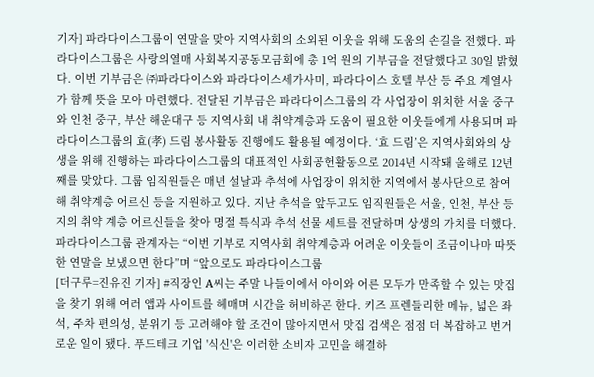기자] 파라다이스그룹이 연말을 맞아 지역사회의 소외된 이웃을 위해 도움의 손길을 전했다. 파라다이스그룹은 사랑의열매 사회복지공동모금회에 총 1억 원의 기부금을 전달했다고 30일 밝혔다. 이번 기부금은 ㈜파라다이스와 파라다이스세가사미, 파라다이스 호텔 부산 등 주요 계열사가 함께 뜻을 모아 마련했다. 전달된 기부금은 파라다이스그룹의 각 사업장이 위치한 서울 중구와 인천 중구, 부산 해운대구 등 지역사회 내 취약계층과 도움이 필요한 이웃들에게 사용되며 파라다이스그룹의 효(孝) 드림 봉사활동 진행에도 활용될 예정이다. ‘효 드림’은 지역사회와의 상생을 위해 진행하는 파라다이스그룹의 대표적인 사회공헌활동으로 2014년 시작돼 올해로 12년째를 맞았다. 그룹 임직원들은 매년 설날과 추석에 사업장이 위치한 지역에서 봉사단으로 참여해 취약계층 어르신 등을 지원하고 있다. 지난 추석을 앞두고도 임직원들은 서울, 인천, 부산 등지의 취약 계층 어르신들을 찾아 명절 특식과 추석 선물 세트를 전달하며 상생의 가치를 더했다. 파라다이스그룹 관계자는 “이번 기부로 지역사회 취약계층과 어려운 이웃들이 조금이나마 따뜻한 연말을 보냈으면 한다”며 “앞으로도 파라다이스그룹
[더구루=진유진 기자] #직장인 A씨는 주말 나들이에서 아이와 어른 모두가 만족할 수 있는 맛집을 찾기 위해 여러 앱과 사이트를 헤매며 시간을 허비하곤 한다. 키즈 프렌들리한 메뉴, 넓은 좌석, 주차 편의성, 분위기 등 고려해야 할 조건이 많아지면서 맛집 검색은 점점 더 복잡하고 번거로운 일이 됐다. 푸드테크 기업 '식신'은 이러한 소비자 고민을 해결하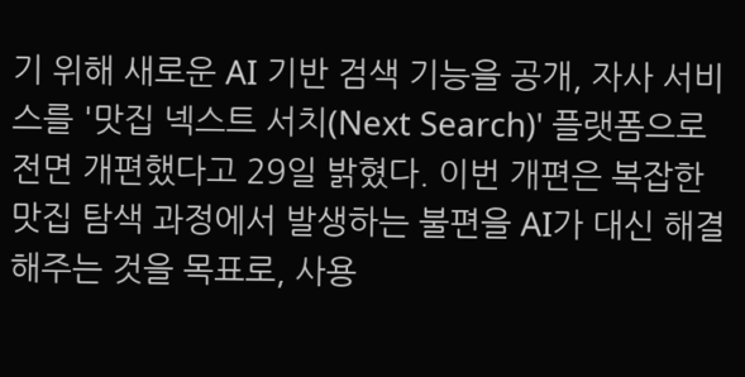기 위해 새로운 AI 기반 검색 기능을 공개, 자사 서비스를 '맛집 넥스트 서치(Next Search)' 플랫폼으로 전면 개편했다고 29일 밝혔다. 이번 개편은 복잡한 맛집 탐색 과정에서 발생하는 불편을 AI가 대신 해결해주는 것을 목표로, 사용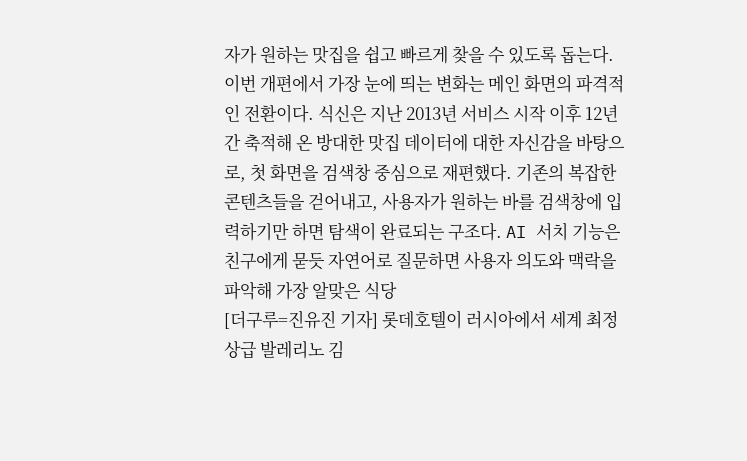자가 원하는 맛집을 쉽고 빠르게 찾을 수 있도록 돕는다. 이번 개편에서 가장 눈에 띄는 변화는 메인 화면의 파격적인 전환이다. 식신은 지난 2013년 서비스 시작 이후 12년간 축적해 온 방대한 맛집 데이터에 대한 자신감을 바탕으로, 첫 화면을 검색창 중심으로 재편했다. 기존의 복잡한 콘텐츠들을 걷어내고, 사용자가 원하는 바를 검색창에 입력하기만 하면 탐색이 완료되는 구조다. AI 서치 기능은 친구에게 묻듯 자연어로 질문하면 사용자 의도와 맥락을 파악해 가장 알맞은 식당
[더구루=진유진 기자] 롯데호텔이 러시아에서 세계 최정상급 발레리노 김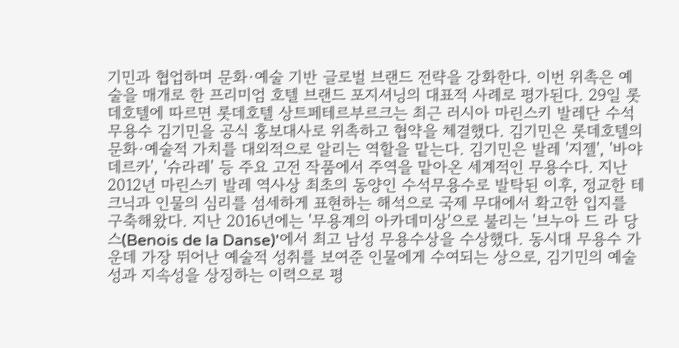기민과 협업하며 문화·예술 기반 글로벌 브랜드 전략을 강화한다. 이번 위촉은 예술을 매개로 한 프리미엄 호텔 브랜드 포지셔닝의 대표적 사례로 평가된다. 29일 롯데호텔에 따르면 롯데호텔 상트페테르부르크는 최근 러시아 마린스키 발레단 수석무용수 김기민을 공식 홍보대사로 위촉하고 협약을 체결했다. 김기민은 롯데호텔의 문화·예술적 가치를 대외적으로 알리는 역할을 맡는다. 김기민은 발레 '지젤', '바야데르카', '슈라레' 등 주요 고전 작품에서 주역을 맡아온 세계적인 무용수다. 지난 2012년 마린스키 발레 역사상 최초의 동양인 수석무용수로 발탁된 이후, 정교한 테크닉과 인물의 심리를 섬세하게 표현하는 해석으로 국제 무대에서 확고한 입지를 구축해왔다. 지난 2016년에는 '무용계의 아카데미상'으로 불리는 '브누아 드 라 당스(Benois de la Danse)'에서 최고 남성 무용수상을 수상했다. 동시대 무용수 가운데 가장 뛰어난 예술적 성취를 보여준 인물에게 수여되는 상으로, 김기민의 예술성과 지속성을 상징하는 이력으로 평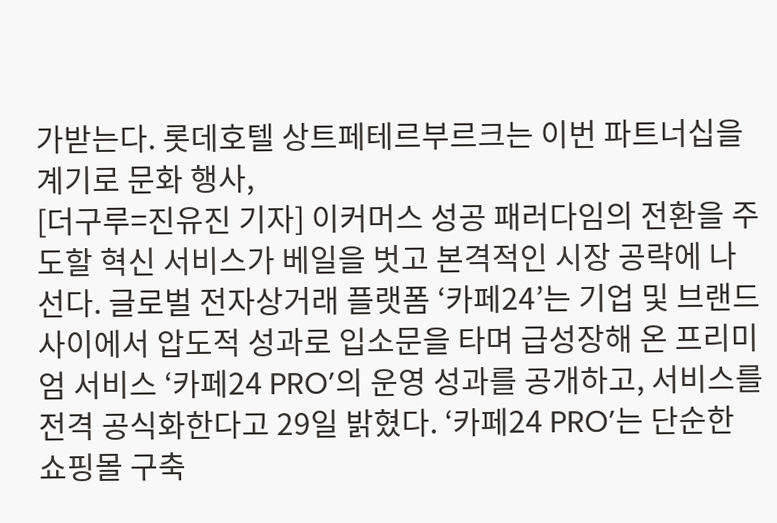가받는다. 롯데호텔 상트페테르부르크는 이번 파트너십을 계기로 문화 행사,
[더구루=진유진 기자] 이커머스 성공 패러다임의 전환을 주도할 혁신 서비스가 베일을 벗고 본격적인 시장 공략에 나선다. 글로벌 전자상거래 플랫폼 ‘카페24’는 기업 및 브랜드 사이에서 압도적 성과로 입소문을 타며 급성장해 온 프리미엄 서비스 ‘카페24 PRO’의 운영 성과를 공개하고, 서비스를 전격 공식화한다고 29일 밝혔다. ‘카페24 PRO’는 단순한 쇼핑몰 구축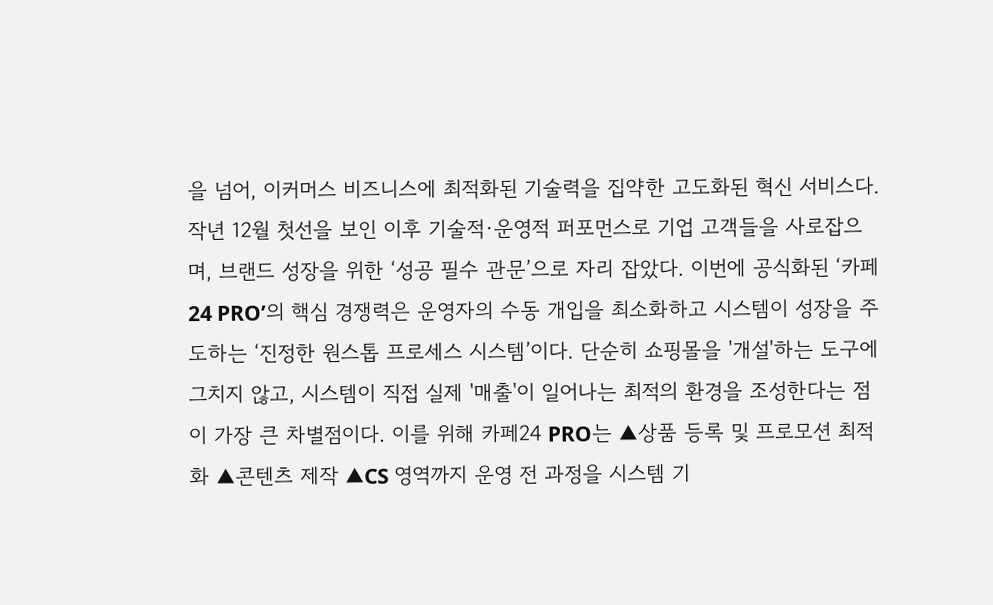을 넘어, 이커머스 비즈니스에 최적화된 기술력을 집약한 고도화된 혁신 서비스다. 작년 12월 첫선을 보인 이후 기술적·운영적 퍼포먼스로 기업 고객들을 사로잡으며, 브랜드 성장을 위한 ‘성공 필수 관문’으로 자리 잡았다. 이번에 공식화된 ‘카페24 PRO’의 핵심 경쟁력은 운영자의 수동 개입을 최소화하고 시스템이 성장을 주도하는 ‘진정한 원스톱 프로세스 시스템’이다. 단순히 쇼핑몰을 '개설'하는 도구에 그치지 않고, 시스템이 직접 실제 '매출'이 일어나는 최적의 환경을 조성한다는 점이 가장 큰 차별점이다. 이를 위해 카페24 PRO는 ▲상품 등록 및 프로모션 최적화 ▲콘텐츠 제작 ▲CS 영역까지 운영 전 과정을 시스템 기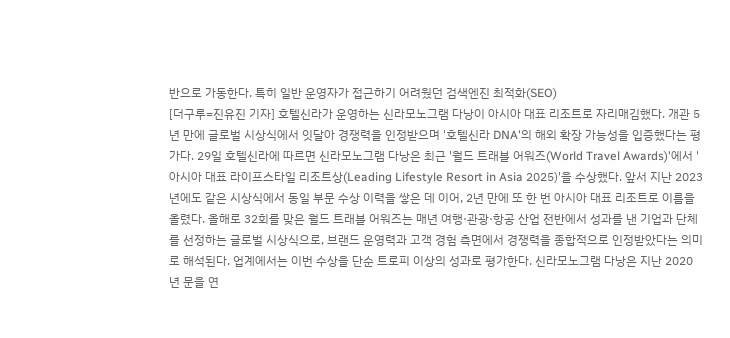반으로 가동한다. 특히 일반 운영자가 접근하기 어려웠던 검색엔진 최적화(SEO)
[더구루=진유진 기자] 호텔신라가 운영하는 신라모노그램 다낭이 아시아 대표 리조트로 자리매김했다. 개관 5년 만에 글로벌 시상식에서 잇달아 경쟁력을 인정받으며 '호텔신라 DNA'의 해외 확장 가능성을 입증했다는 평가다. 29일 호텔신라에 따르면 신라모노그램 다낭은 최근 '월드 트래블 어워즈(World Travel Awards)'에서 '아시아 대표 라이프스타일 리조트상(Leading Lifestyle Resort in Asia 2025)'을 수상했다. 앞서 지난 2023년에도 같은 시상식에서 동일 부문 수상 이력을 쌓은 데 이어, 2년 만에 또 한 번 아시아 대표 리조트로 이름을 올렸다. 올해로 32회를 맞은 월드 트래블 어워즈는 매년 여행·관광·항공 산업 전반에서 성과를 낸 기업과 단체를 선정하는 글로벌 시상식으로, 브랜드 운영력과 고객 경험 측면에서 경쟁력을 종합적으로 인정받았다는 의미로 해석된다. 업계에서는 이번 수상을 단순 트로피 이상의 성과로 평가한다. 신라모노그램 다낭은 지난 2020년 문을 연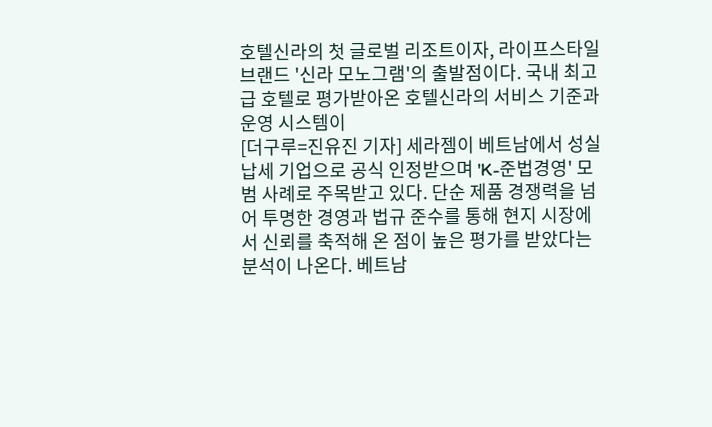호텔신라의 첫 글로벌 리조트이자, 라이프스타일 브랜드 '신라 모노그램'의 출발점이다. 국내 최고급 호텔로 평가받아온 호텔신라의 서비스 기준과 운영 시스템이
[더구루=진유진 기자] 세라젬이 베트남에서 성실 납세 기업으로 공식 인정받으며 'K-준법경영' 모범 사례로 주목받고 있다. 단순 제품 경쟁력을 넘어 투명한 경영과 법규 준수를 통해 현지 시장에서 신뢰를 축적해 온 점이 높은 평가를 받았다는 분석이 나온다. 베트남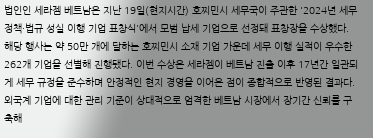법인인 세라젬 베트남은 지난 19일(현지시간) 호찌민시 세무국이 주관한 '2024년 세무 정책·법규 성실 이행 기업 표창식'에서 모범 납세 기업으로 선정돼 표창장을 수상했다. 해당 행사는 약 50만 개에 달하는 호찌민시 소재 기업 가운데 세무 이행 실적이 우수한 262개 기업을 선별해 진행됐다. 이번 수상은 세라젬이 베트남 진출 이후 17년간 일관되게 세무 규정을 준수하며 안정적인 현지 경영을 이어온 점이 종합적으로 반영된 결과다. 외국계 기업에 대한 관리 기준이 상대적으로 엄격한 베트남 시장에서 장기간 신뢰를 구축해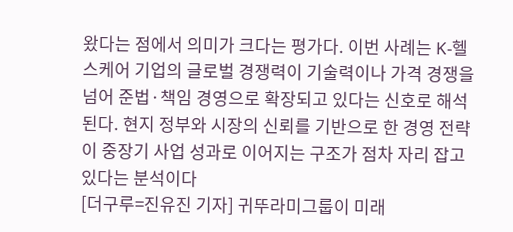왔다는 점에서 의미가 크다는 평가다. 이번 사례는 K-헬스케어 기업의 글로벌 경쟁력이 기술력이나 가격 경쟁을 넘어 준법·책임 경영으로 확장되고 있다는 신호로 해석된다. 현지 정부와 시장의 신뢰를 기반으로 한 경영 전략이 중장기 사업 성과로 이어지는 구조가 점차 자리 잡고 있다는 분석이다
[더구루=진유진 기자] 귀뚜라미그룹이 미래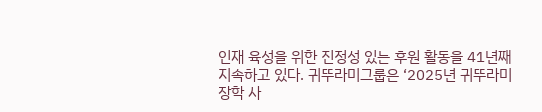인재 육성을 위한 진정성 있는 후원 활동을 41년째 지속하고 있다. 귀뚜라미그룹은 ‘2025년 귀뚜라미 장학 사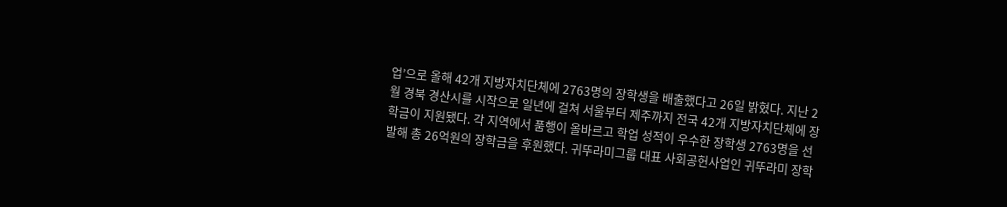업’으로 올해 42개 지방자치단체에 2763명의 장학생을 배출했다고 26일 밝혔다. 지난 2월 경북 경산시를 시작으로 일년에 걸쳐 서울부터 제주까지 전국 42개 지방자치단체에 장학금이 지원됐다. 각 지역에서 품행이 올바르고 학업 성적이 우수한 장학생 2763명을 선발해 총 26억원의 장학금을 후원했다. 귀뚜라미그룹 대표 사회공헌사업인 귀뚜라미 장학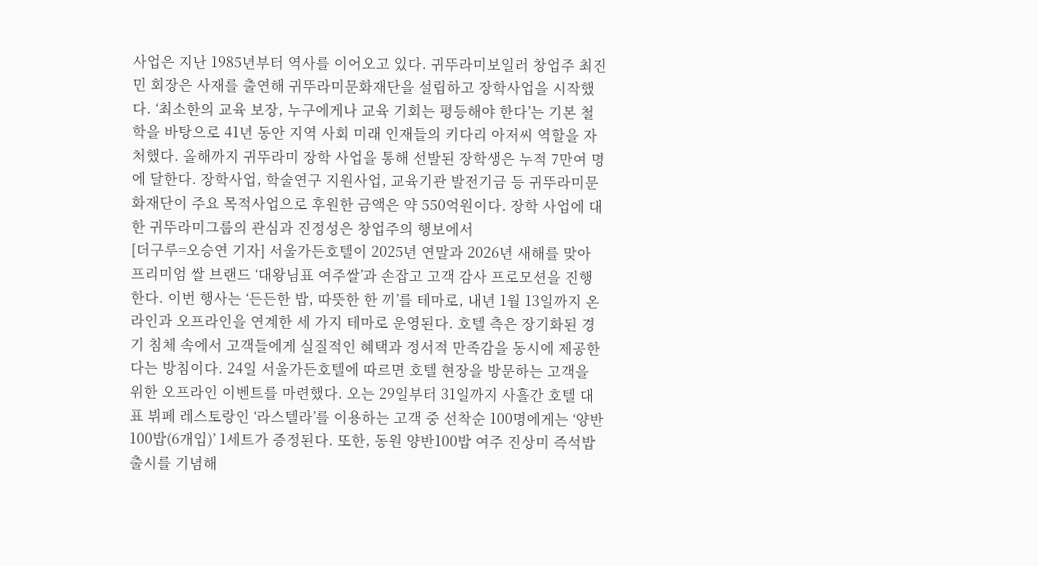사업은 지난 1985년부터 역사를 이어오고 있다. 귀뚜라미보일러 창업주 최진민 회장은 사재를 출연해 귀뚜라미문화재단을 설립하고 장학사업을 시작했다. ‘최소한의 교육 보장, 누구에게나 교육 기회는 평등해야 한다’는 기본 철학을 바탕으로 41년 동안 지역 사회 미래 인재들의 키다리 아저씨 역할을 자처했다. 올해까지 귀뚜라미 장학 사업을 통해 선발된 장학생은 누적 7만여 명에 달한다. 장학사업, 학술연구 지원사업, 교육기관 발전기금 등 귀뚜라미문화재단이 주요 목적사업으로 후원한 금액은 약 550억원이다. 장학 사업에 대한 귀뚜라미그룹의 관심과 진정성은 창업주의 행보에서
[더구루=오승연 기자] 서울가든호텔이 2025년 연말과 2026년 새해를 맞아 프리미엄 쌀 브랜드 ‘대왕님표 여주쌀’과 손잡고 고객 감사 프로모션을 진행한다. 이번 행사는 ‘든든한 밥, 따뜻한 한 끼’를 테마로, 내년 1월 13일까지 온라인과 오프라인을 연계한 세 가지 테마로 운영된다. 호텔 측은 장기화된 경기 침체 속에서 고객들에게 실질적인 혜택과 정서적 만족감을 동시에 제공한다는 방침이다. 24일 서울가든호텔에 따르면 호텔 현장을 방문하는 고객을 위한 오프라인 이벤트를 마련했다. 오는 29일부터 31일까지 사흘간 호텔 대표 뷔페 레스토랑인 ‘라스텔라’를 이용하는 고객 중 선착순 100명에게는 ‘양반100밥(6개입)’ 1세트가 증정된다. 또한, 동원 양반100밥 여주 진상미 즉석밥 출시를 기념해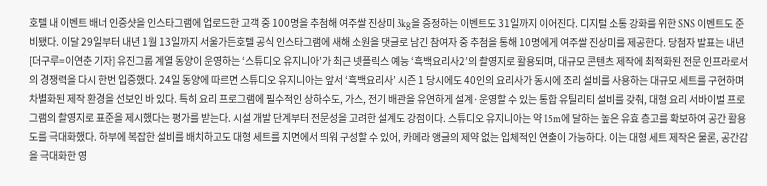호텔 내 이벤트 배너 인증샷을 인스타그램에 업로드한 고객 중 100명을 추첨해 여주쌀 진상미 3kg을 증정하는 이벤트도 31일까지 이어진다. 디지털 소통 강화를 위한 SNS 이벤트도 준비됐다. 이달 29일부터 내년 1월 13일까지 서울가든호텔 공식 인스타그램에 새해 소원을 댓글로 남긴 참여자 중 추첨을 통해 10명에게 여주쌀 진상미를 제공한다. 당첨자 발표는 내년
[더구루=이연춘 기자] 유진그룹 계열 동양이 운영하는 ‘스튜디오 유지니아’가 최근 넷플릭스 예능 ‘흑백요리사2’의 촬영지로 활용되며, 대규모 콘텐츠 제작에 최적화된 전문 인프라로서의 경쟁력을 다시 한번 입증했다. 24일 동양에 따르면 스튜디오 유지니아는 앞서 ‘흑백요리사’ 시즌 1 당시에도 40인의 요리사가 동시에 조리 설비를 사용하는 대규모 세트를 구현하며 차별화된 제작 환경을 선보인 바 있다. 특히 요리 프로그램에 필수적인 상하수도, 가스, 전기 배관을 유연하게 설계·운영할 수 있는 통합 유틸리티 설비를 갖춰, 대형 요리 서바이벌 프로그램의 촬영지로 표준을 제시했다는 평가를 받는다. 시설 개발 단계부터 전문성을 고려한 설계도 강점이다. 스튜디오 유지니아는 약 15m에 달하는 높은 유효 층고를 확보하여 공간 활용도를 극대화했다. 하부에 복잡한 설비를 배치하고도 대형 세트를 지면에서 띄워 구성할 수 있어, 카메라 앵글의 제약 없는 입체적인 연출이 가능하다. 이는 대형 세트 제작은 물론, 공간감을 극대화한 영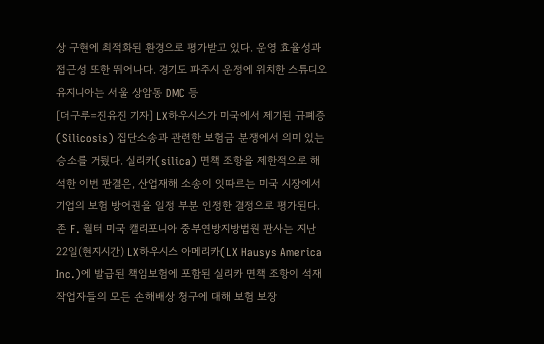상 구현에 최적화된 환경으로 평가받고 있다. 운영 효율성과 접근성 또한 뛰어나다. 경기도 파주시 운정에 위치한 스튜디오 유지니아는 서울 상암동 DMC 등
[더구루=진유진 기자] LX하우시스가 미국에서 제기된 규폐증(Silicosis) 집단소송과 관련한 보험금 분쟁에서 의미 있는 승소를 거뒀다. 실리카(silica) 면책 조항을 제한적으로 해석한 이번 판결은, 산업재해 소송이 잇따르는 미국 시장에서 기업의 보험 방어권을 일정 부분 인정한 결정으로 평가된다. 존 F. 월터 미국 캘리포니아 중부연방지방법원 판사는 지난 22일(현지시간) LX하우시스 아메리카(LX Hausys America Inc.)에 발급된 책임보험에 포함된 실리카 면책 조항이 석재 작업자들의 모든 손해배상 청구에 대해 보험 보장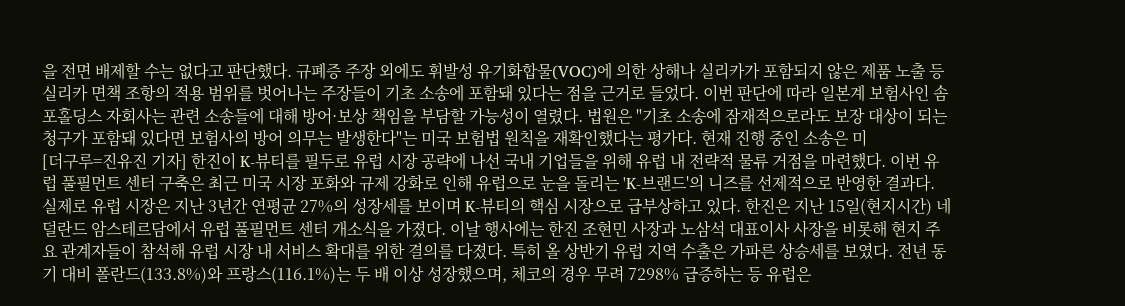을 전면 배제할 수는 없다고 판단했다. 규폐증 주장 외에도 휘발성 유기화합물(VOC)에 의한 상해나 실리카가 포함되지 않은 제품 노출 등 실리카 면책 조항의 적용 범위를 벗어나는 주장들이 기초 소송에 포함돼 있다는 점을 근거로 들었다. 이번 판단에 따라 일본계 보험사인 솜포홀딩스 자회사는 관련 소송들에 대해 방어·보상 책임을 부담할 가능성이 열렸다. 법원은 "기초 소송에 잠재적으로라도 보장 대상이 되는 청구가 포함돼 있다면 보험사의 방어 의무는 발생한다"는 미국 보험법 원칙을 재확인했다는 평가다. 현재 진행 중인 소송은 미
[더구루=진유진 기자] 한진이 K-뷰티를 필두로 유럽 시장 공략에 나선 국내 기업들을 위해 유럽 내 전략적 물류 거점을 마련했다. 이번 유럽 풀필먼트 센터 구축은 최근 미국 시장 포화와 규제 강화로 인해 유럽으로 눈을 돌리는 'K-브랜드'의 니즈를 선제적으로 반영한 결과다. 실제로 유럽 시장은 지난 3년간 연평균 27%의 성장세를 보이며 K-뷰티의 핵심 시장으로 급부상하고 있다. 한진은 지난 15일(현지시간) 네덜란드 암스테르담에서 유럽 풀필먼트 센터 개소식을 가졌다. 이날 행사에는 한진 조현민 사장과 노삼석 대표이사 사장을 비롯해 현지 주요 관계자들이 참석해 유럽 시장 내 서비스 확대를 위한 결의를 다졌다. 특히 올 상반기 유럽 지역 수출은 가파른 상승세를 보였다. 전년 동기 대비 폴란드(133.8%)와 프랑스(116.1%)는 두 배 이상 성장했으며, 체코의 경우 무려 7298% 급증하는 등 유럽은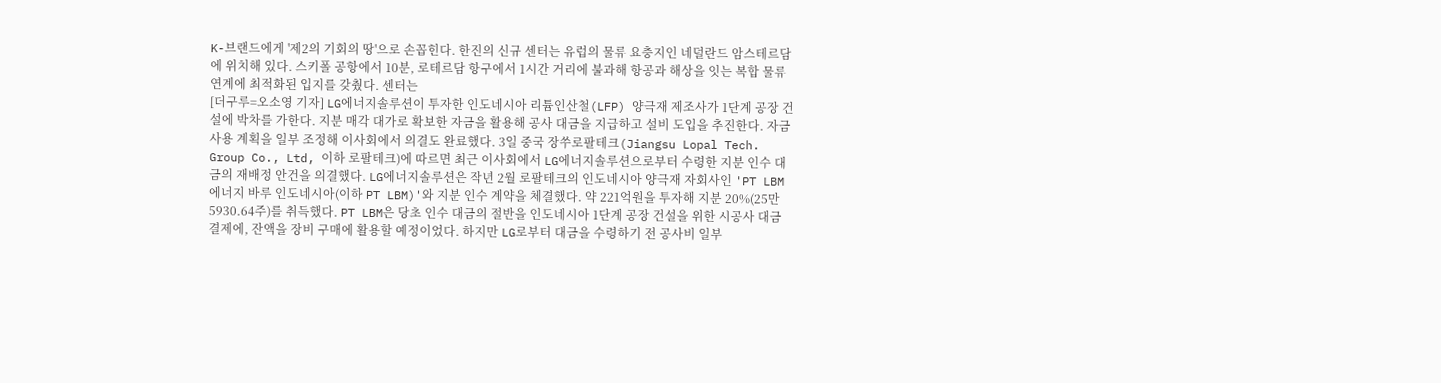K-브랜드에게 '제2의 기회의 땅'으로 손꼽힌다. 한진의 신규 센터는 유럽의 물류 요충지인 네덜란드 암스테르담에 위치해 있다. 스키폴 공항에서 10분, 로테르담 항구에서 1시간 거리에 불과해 항공과 해상을 잇는 복합 물류 연계에 최적화된 입지를 갖췄다. 센터는
[더구루=오소영 기자] LG에너지솔루션이 투자한 인도네시아 리튬인산철(LFP) 양극재 제조사가 1단계 공장 건설에 박차를 가한다. 지분 매각 대가로 확보한 자금을 활용해 공사 대금을 지급하고 설비 도입을 추진한다. 자금 사용 계획을 일부 조정해 이사회에서 의결도 완료했다. 3일 중국 장쑤로팔테크(Jiangsu Lopal Tech. Group Co., Ltd, 이하 로팔테크)에 따르면 최근 이사회에서 LG에너지솔루션으로부터 수령한 지분 인수 대금의 재배정 안건을 의결했다. LG에너지솔루션은 작년 2월 로팔테크의 인도네시아 양극재 자회사인 'PT LBM 에너지 바루 인도네시아(이하 PT LBM)'와 지분 인수 계약을 체결했다. 약 221억원을 투자해 지분 20%(25만5930.64주)를 취득했다. PT LBM은 당초 인수 대금의 절반을 인도네시아 1단계 공장 건설을 위한 시공사 대금 결제에, 잔액을 장비 구매에 활용할 예정이었다. 하지만 LG로부터 대금을 수령하기 전 공사비 일부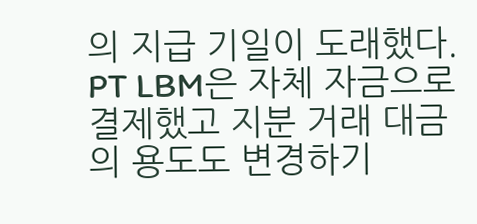의 지급 기일이 도래했다. PT LBM은 자체 자금으로 결제했고 지분 거래 대금의 용도도 변경하기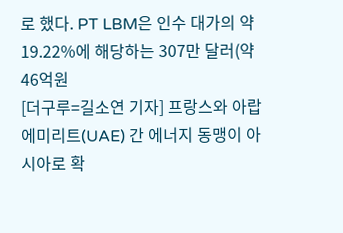로 했다. PT LBM은 인수 대가의 약 19.22%에 해당하는 307만 달러(약 46억원
[더구루=길소연 기자] 프랑스와 아랍에미리트(UAE) 간 에너지 동맹이 아시아로 확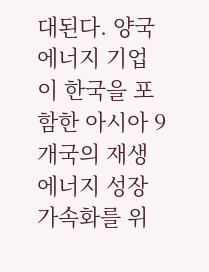대된다. 양국 에너지 기업이 한국을 포함한 아시아 9개국의 재생에너지 성장 가속화를 위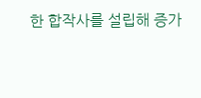한 합작사를 설립해 증가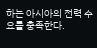하는 아시아의 전력 수요를 충족한다.